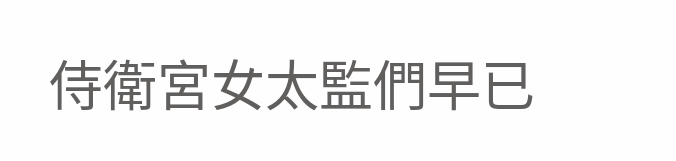侍衛宮女太監們早已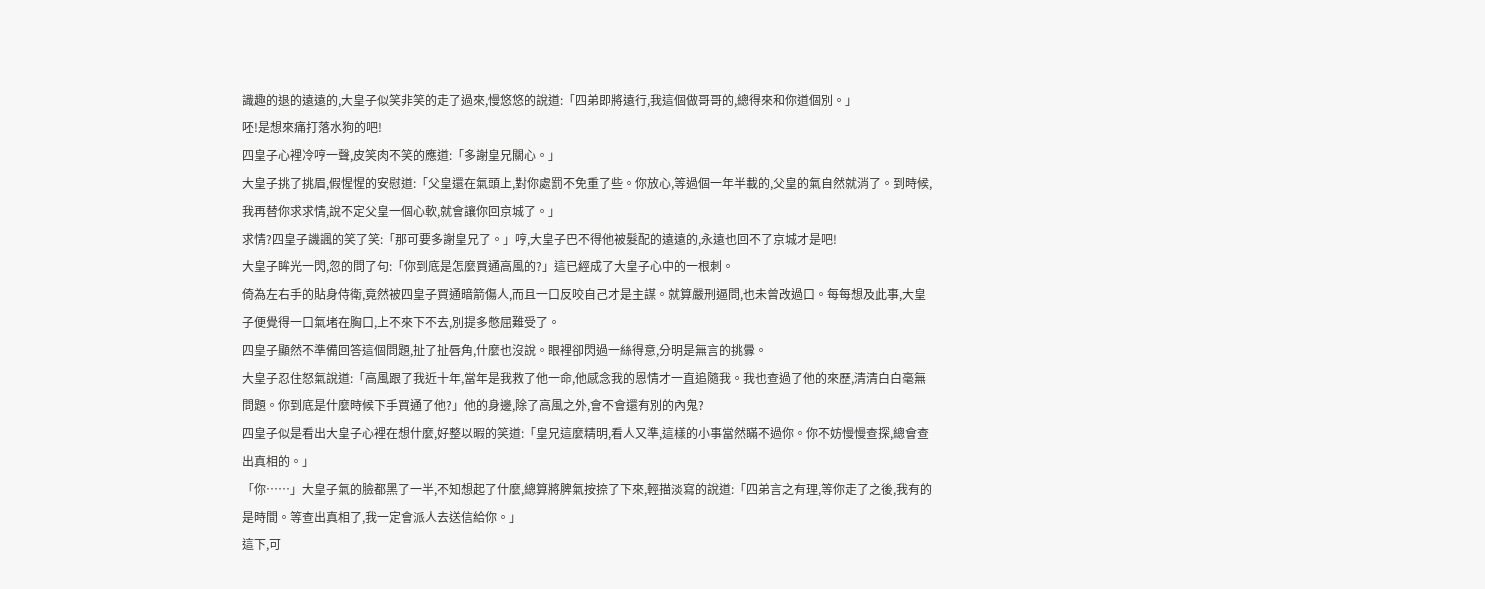識趣的退的遠遠的,大皇子似笑非笑的走了過來,慢悠悠的說道:「四弟即將遠行,我這個做哥哥的,總得來和你道個別。」
呸!是想來痛打落水狗的吧!
四皇子心裡冷哼一聲,皮笑肉不笑的應道:「多謝皇兄關心。」
大皇子挑了挑眉,假惺惺的安慰道:「父皇還在氣頭上,對你處罰不免重了些。你放心,等過個一年半載的,父皇的氣自然就消了。到時候,我再替你求求情,說不定父皇一個心軟,就會讓你回京城了。」
求情?四皇子譏諷的笑了笑:「那可要多謝皇兄了。」哼,大皇子巴不得他被髮配的遠遠的,永遠也回不了京城才是吧!
大皇子眸光一閃,忽的問了句:「你到底是怎麼買通高風的?」這已經成了大皇子心中的一根刺。
倚為左右手的貼身侍衛,竟然被四皇子買通暗箭傷人,而且一口反咬自己才是主謀。就算嚴刑逼問,也未曾改過口。每每想及此事,大皇子便覺得一口氣堵在胸口,上不來下不去,別提多憋屈難受了。
四皇子顯然不準備回答這個問題,扯了扯唇角,什麼也沒說。眼裡卻閃過一絲得意,分明是無言的挑釁。
大皇子忍住怒氣說道:「高風跟了我近十年,當年是我救了他一命,他感念我的恩情才一直追隨我。我也查過了他的來歷,清清白白毫無問題。你到底是什麼時候下手買通了他?」他的身邊,除了高風之外,會不會還有別的內鬼?
四皇子似是看出大皇子心裡在想什麼,好整以暇的笑道:「皇兄這麼精明,看人又準,這樣的小事當然瞞不過你。你不妨慢慢查探,總會查出真相的。」
「你……」大皇子氣的臉都黑了一半,不知想起了什麼,總算將脾氣按捺了下來,輕描淡寫的說道:「四弟言之有理,等你走了之後,我有的是時間。等查出真相了,我一定會派人去送信給你。」
這下,可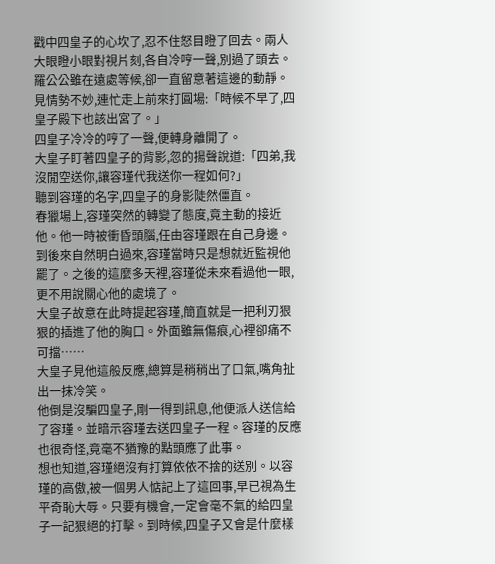戳中四皇子的心坎了,忍不住怒目瞪了回去。兩人大眼瞪小眼對視片刻,各自冷哼一聲,別過了頭去。
羅公公雖在遠處等候,卻一直留意著這邊的動靜。見情勢不妙,連忙走上前來打圓場:「時候不早了,四皇子殿下也該出宮了。」
四皇子冷冷的哼了一聲,便轉身離開了。
大皇子盯著四皇子的背影,忽的揚聲說道:「四弟,我沒閒空送你,讓容瑾代我送你一程如何?」
聽到容瑾的名字,四皇子的身影陡然僵直。
春獵場上,容瑾突然的轉變了態度,竟主動的接近他。他一時被衝昏頭腦,任由容瑾跟在自己身邊。到後來自然明白過來,容瑾當時只是想就近監視他罷了。之後的這麼多天裡,容瑾從未來看過他一眼,更不用說關心他的處境了。
大皇子故意在此時提起容瑾,簡直就是一把利刃狠狠的插進了他的胸口。外面雖無傷痕,心裡卻痛不可擋……
大皇子見他這般反應,總算是稍稍出了口氣,嘴角扯出一抹冷笑。
他倒是沒騙四皇子,剛一得到訊息,他便派人送信給了容瑾。並暗示容瑾去送四皇子一程。容瑾的反應也很奇怪,竟毫不猶豫的點頭應了此事。
想也知道,容瑾絕沒有打算依依不捨的送別。以容瑾的高傲,被一個男人惦記上了這回事,早已視為生平奇恥大辱。只要有機會,一定會毫不氣的給四皇子一記狠絕的打擊。到時候,四皇子又會是什麼樣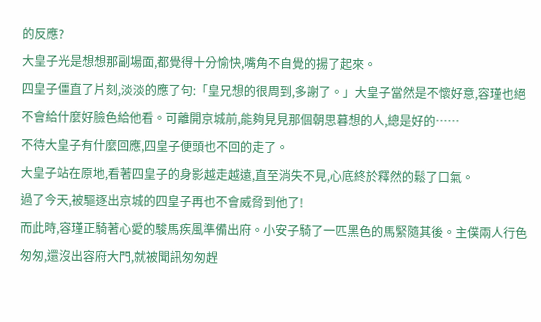的反應?
大皇子光是想想那副場面,都覺得十分愉快,嘴角不自覺的揚了起來。
四皇子僵直了片刻,淡淡的應了句:「皇兄想的很周到,多謝了。」大皇子當然是不懷好意,容瑾也絕不會給什麼好臉色給他看。可離開京城前,能夠見見那個朝思暮想的人,總是好的……
不待大皇子有什麼回應,四皇子便頭也不回的走了。
大皇子站在原地,看著四皇子的身影越走越遠,直至消失不見,心底終於釋然的鬆了口氣。
過了今天,被驅逐出京城的四皇子再也不會威脅到他了!
而此時,容瑾正騎著心愛的駿馬疾風準備出府。小安子騎了一匹黑色的馬緊隨其後。主僕兩人行色匆匆,還沒出容府大門,就被聞訊匆匆趕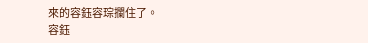來的容鈺容琮攔住了。
容鈺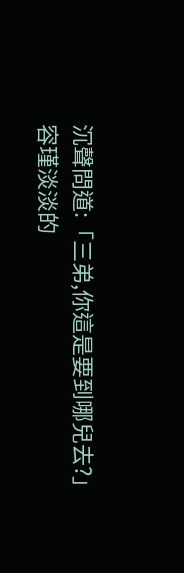沉聲問道:「三弟,你這是要到哪兒去?」
容瑾淡淡的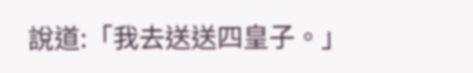說道:「我去送送四皇子。」